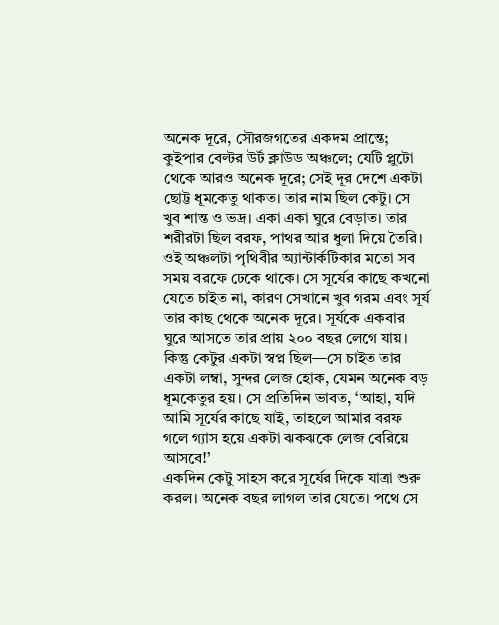অনেক দূরে, সৌরজগতের একদম প্রান্তে; কুইপার বেল্টর উর্ট ক্লাউড অঞ্চলে; যেটি প্লুটো থেকে আরও অনেক দূরে; সেই দূর দেশে একটা ছোট্ট ধূমকেতু থাকত। তার নাম ছিল কেটু। সে খুব শান্ত ও ভদ্র। একা একা ঘুরে বেড়াত। তার শরীরটা ছিল বরফ, পাথর আর ধুলা দিয়ে তৈরি। ওই অঞ্চলটা পৃথিবীর অ্যান্টার্কটিকার মতো সব সময় বরফে ঢেকে থাকে। সে সূর্যের কাছে কখনো যেতে চাইত না, কারণ সেখানে খুব গরম এবং সূর্য তার কাছ থেকে অনেক দূরে। সূর্যকে একবার ঘুরে আসতে তার প্রায় ২০০ বছর লেগে যায়।
কিন্তু কেটুর একটা স্বপ্ন ছিল—সে চাইত তার একটা লম্বা, সুন্দর লেজ হোক, যেমন অনেক বড় ধূমকেতুর হয়। সে প্রতিদিন ভাবত, ‘আহা, যদি আমি সূর্যের কাছে যাই, তাহলে আমার বরফ গলে গ্যাস হয়ে একটা ঝকঝকে লেজ বেরিয়ে আসবে!’
একদিন কেটু সাহস করে সূর্যের দিকে যাত্রা শুরু করল। অনেক বছর লাগল তার যেতে। পথে সে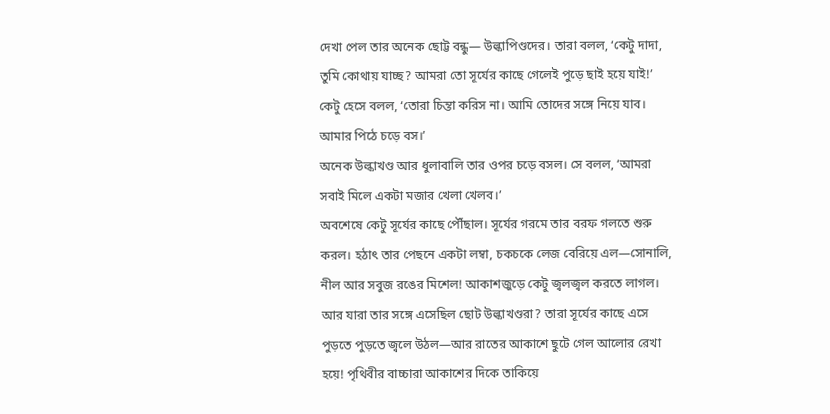দেখা পেল তার অনেক ছোট্ট বন্ধু— উল্কাপিণ্ডদের। তারা বলল, ‘কেটু দাদা, তুমি কোথায় যাচ্ছ? আমরা তো সূর্যের কাছে গেলেই পুড়ে ছাই হয়ে যাই!’
কেটু হেসে বলল, ‘তোরা চিন্তা করিস না। আমি তোদের সঙ্গে নিয়ে যাব। আমার পিঠে চড়ে বস।’
অনেক উল্কাখণ্ড আর ধুলাবালি তার ওপর চড়ে বসল। সে বলল, ‘আমরা সবাই মিলে একটা মজার খেলা খেলব।’
অবশেষে কেটু সূর্যের কাছে পৌঁছাল। সূর্যের গরমে তার বরফ গলতে শুরু করল। হঠাৎ তার পেছনে একটা লম্বা, চকচকে লেজ বেরিয়ে এল—সোনালি, নীল আর সবুজ রঙের মিশেল! আকাশজুড়ে কেটু জ্বলজ্বল করতে লাগল।
আর যারা তার সঙ্গে এসেছিল ছোট উল্কাখণ্ডরা? তারা সূর্যের কাছে এসে পুড়তে পুড়তে জ্বলে উঠল—আর রাতের আকাশে ছুটে গেল আলোর রেখা হয়ে! পৃথিবীর বাচ্চারা আকাশের দিকে তাকিয়ে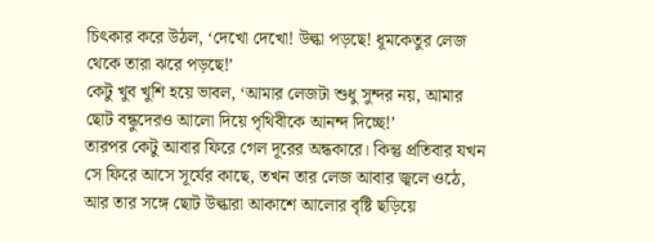চিৎকার করে উঠল, ‘দেখো দেখো! উল্কা পড়ছে! ধূমকেতুর লেজ থেকে তারা ঝরে পড়ছে!’
কেটু খুব খুশি হয়ে ভাবল, ‘আমার লেজটা শুধু সুন্দর নয়, আমার ছোট বন্ধুদেরও আলো দিয়ে পৃথিবীকে আনন্দ দিচ্ছে!’
তারপর কেটু আবার ফিরে গেল দূরের অন্ধকারে। কিন্তু প্রতিবার যখন সে ফিরে আসে সূর্যের কাছে, তখন তার লেজ আবার জ্বলে ওঠে, আর তার সঙ্গে ছোট উল্কারা আকাশে আলোর বৃষ্টি ছড়িয়ে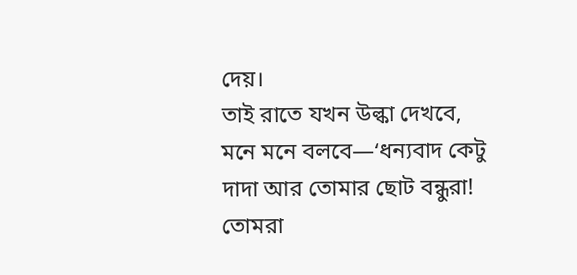দেয়।
তাই রাতে যখন উল্কা দেখবে, মনে মনে বলবে—‘ধন্যবাদ কেটু দাদা আর তোমার ছোট বন্ধুরা! তোমরা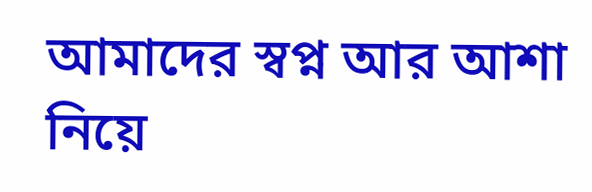আমাদের স্বপ্ন আর আশা নিয়ে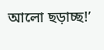আলো ছড়াচ্ছ!’